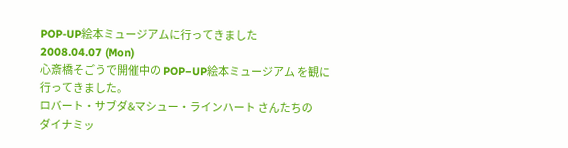POP-UP絵本ミュージアムに行ってきました
2008.04.07 (Mon)
心斎橋そごうで開催中の POP−UP絵本ミュージアム を観に行ってきました。
ロバート・サブダ&マシュー・ラインハート さんたちの
ダイナミッ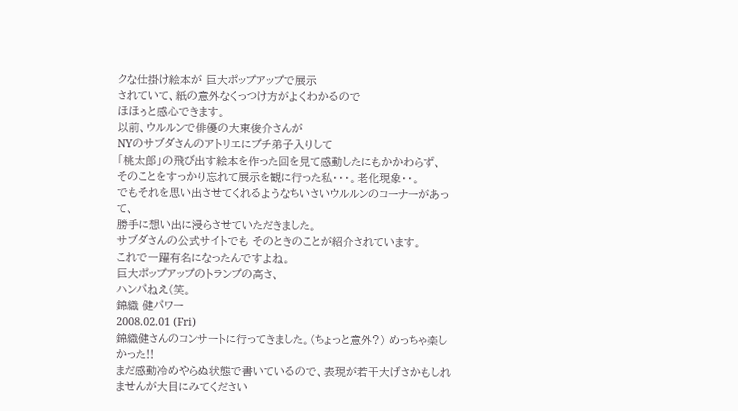クな仕掛け絵本が 巨大ポップアップで展示
されていて、紙の意外なくっつけ方がよくわかるので
ほほぅと感心できます。
以前、ウルルンで俳優の大東俊介さんが
NYのサブダさんのアトリエにプチ弟子入りして
「桃太郎」の飛び出す絵本を作った回を見て感動したにもかかわらず、
そのことをすっかり忘れて展示を観に行った私・・・。老化現象・・。
でもそれを思い出させてくれるようなちいさいウルルンのコーナーがあって、
勝手に想い出に浸らさせていただきました。
サブダさんの公式サイトでも そのときのことが紹介されています。
これで一躍有名になったんですよね。
巨大ポップアップのトランプの高さ、
ハンパねえ(笑。
錦織 健パワー
2008.02.01 (Fri)
錦織健さんのコンサートに行ってきました。(ちょっと意外?) めっちゃ楽しかった!!
まだ感動冷めやらぬ状態で書いているので、表現が若干大げさかもしれませんが大目にみてください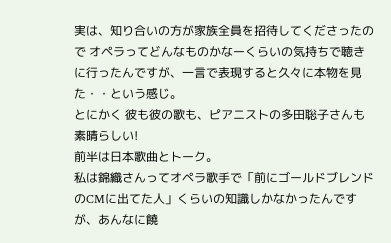実は、知り合いの方が家族全員を招待してくださったので オペラってどんなものかなーくらいの気持ちで聴きに行ったんですが、一言で表現すると久々に本物を見た・・という感じ。
とにかく 彼も彼の歌も、ピアニストの多田聡子さんも素晴らしい!
前半は日本歌曲とトーク。
私は錦織さんってオペラ歌手で「前にゴールドブレンドのCMに出てた人」くらいの知識しかなかったんですが、あんなに饒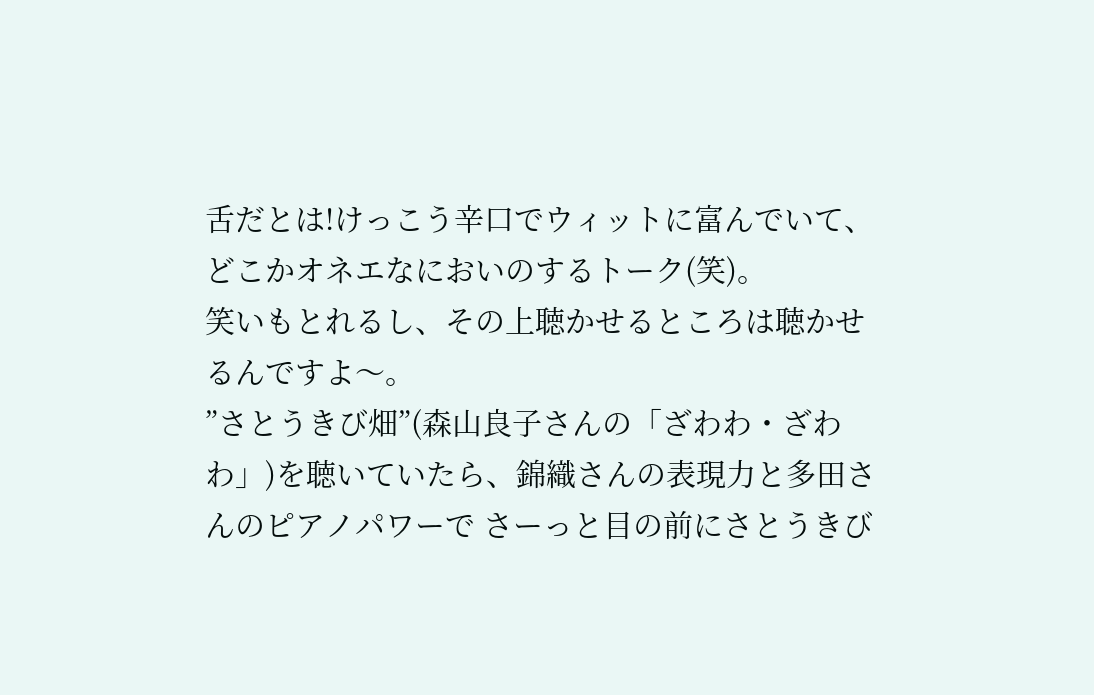舌だとは!けっこう辛口でウィットに富んでいて、どこかオネエなにおいのするトーク(笑)。
笑いもとれるし、その上聴かせるところは聴かせるんですよ〜。
”さとうきび畑”(森山良子さんの「ざわわ・ざわわ」)を聴いていたら、錦織さんの表現力と多田さんのピアノパワーで さーっと目の前にさとうきび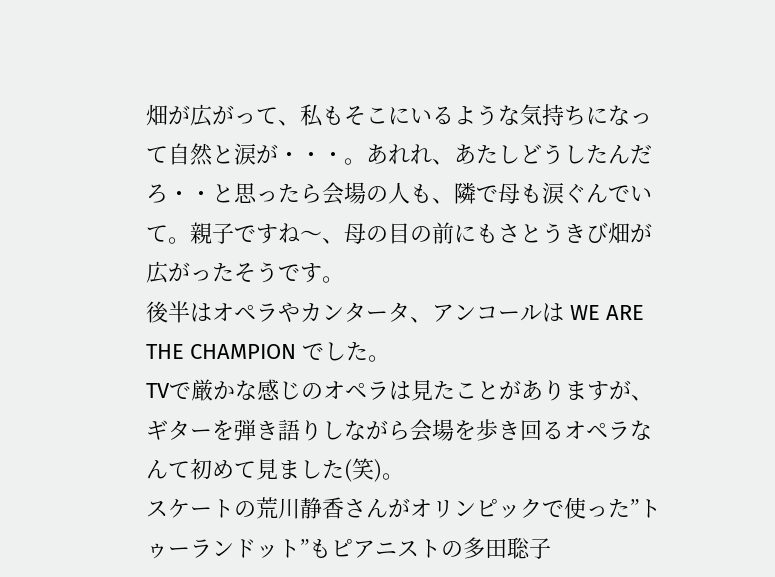畑が広がって、私もそこにいるような気持ちになって自然と涙が・・・。あれれ、あたしどうしたんだろ・・と思ったら会場の人も、隣で母も涙ぐんでいて。親子ですね〜、母の目の前にもさとうきび畑が広がったそうです。
後半はオペラやカンタータ、アンコールは WE ARE THE CHAMPION でした。
TVで厳かな感じのオペラは見たことがありますが、ギターを弾き語りしながら会場を歩き回るオペラなんて初めて見ました(笑)。
スケートの荒川静香さんがオリンピックで使った”トゥーランドット”もピアニストの多田聡子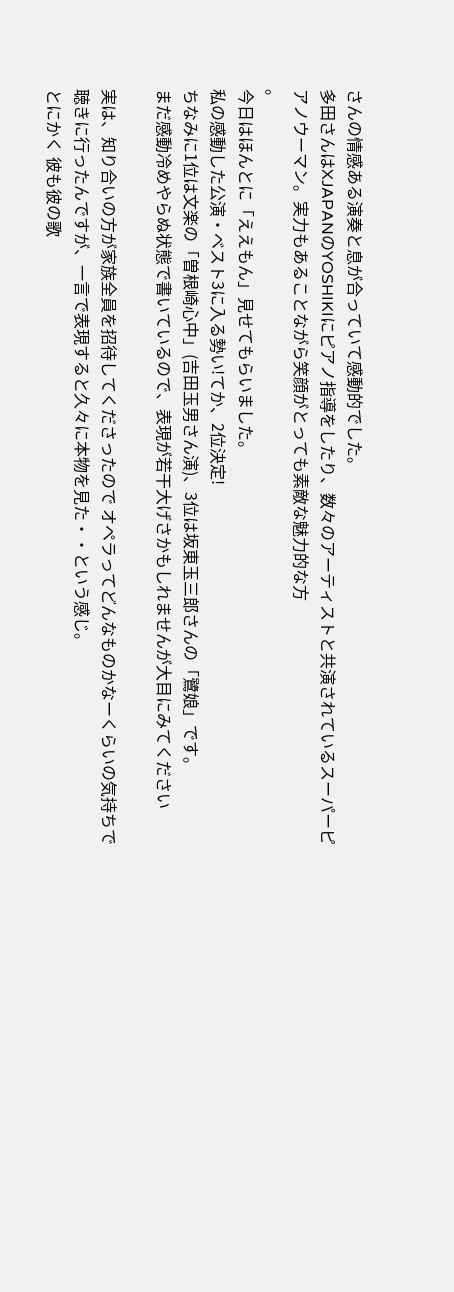さんの情感ある演奏と息が合っていて感動的でした。
多田さんはXJAPANのYOSHIKIにピアノ指導をしたり、数々のアーティストと共演されているスーパーピアノウーマン。実力もあることながら笑顔がとっても素敵な魅力的な方
。
今日はほんとに「ええもん」見せてもらいました。
私の感動した公演・ベスト3に入る勢い!てか、2位決定!
ちなみに1位は文楽の「曽根崎心中」(吉田玉男さん演)、3位は坂東玉三郎さんの「鷺娘」です。
まだ感動冷めやらぬ状態で書いているので、表現が若干大げさかもしれませんが大目にみてください

実は、知り合いの方が家族全員を招待してくださったので オペラってどんなものかなーくらいの気持ちで聴きに行ったんですが、一言で表現すると久々に本物を見た・・という感じ。
とにかく 彼も彼の歌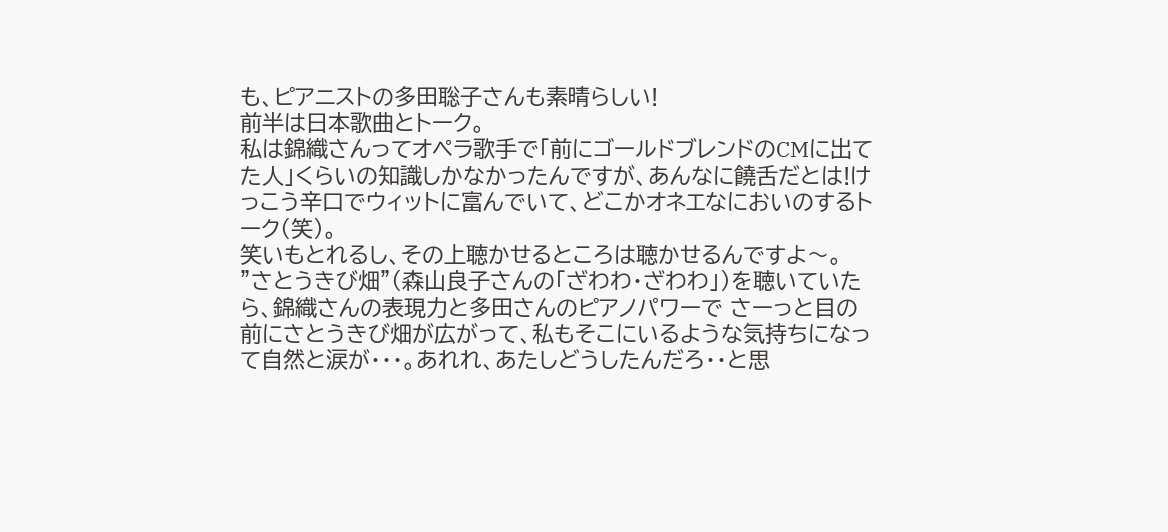も、ピアニストの多田聡子さんも素晴らしい!
前半は日本歌曲とトーク。
私は錦織さんってオペラ歌手で「前にゴールドブレンドのCMに出てた人」くらいの知識しかなかったんですが、あんなに饒舌だとは!けっこう辛口でウィットに富んでいて、どこかオネエなにおいのするトーク(笑)。
笑いもとれるし、その上聴かせるところは聴かせるんですよ〜。
”さとうきび畑”(森山良子さんの「ざわわ・ざわわ」)を聴いていたら、錦織さんの表現力と多田さんのピアノパワーで さーっと目の前にさとうきび畑が広がって、私もそこにいるような気持ちになって自然と涙が・・・。あれれ、あたしどうしたんだろ・・と思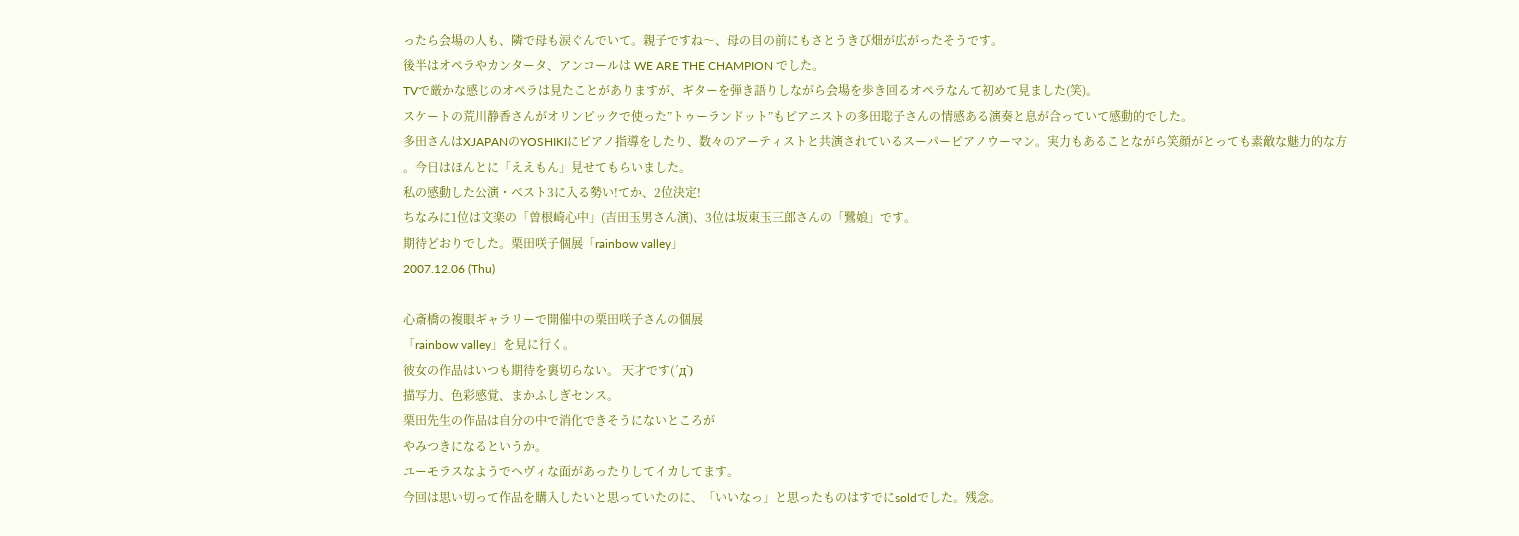ったら会場の人も、隣で母も涙ぐんでいて。親子ですね〜、母の目の前にもさとうきび畑が広がったそうです。
後半はオペラやカンタータ、アンコールは WE ARE THE CHAMPION でした。
TVで厳かな感じのオペラは見たことがありますが、ギターを弾き語りしながら会場を歩き回るオペラなんて初めて見ました(笑)。
スケートの荒川静香さんがオリンピックで使った”トゥーランドット”もピアニストの多田聡子さんの情感ある演奏と息が合っていて感動的でした。
多田さんはXJAPANのYOSHIKIにピアノ指導をしたり、数々のアーティストと共演されているスーパーピアノウーマン。実力もあることながら笑顔がとっても素敵な魅力的な方
。今日はほんとに「ええもん」見せてもらいました。
私の感動した公演・ベスト3に入る勢い!てか、2位決定!
ちなみに1位は文楽の「曽根崎心中」(吉田玉男さん演)、3位は坂東玉三郎さんの「鷺娘」です。
期待どおりでした。栗田咲子個展「rainbow valley」
2007.12.06 (Thu)

心斎橋の複眼ギャラリーで開催中の栗田咲子さんの個展
「rainbow valley」を見に行く。
彼女の作品はいつも期待を裏切らない。 天才です(´д`)
描写力、色彩感覚、まかふしぎセンス。
栗田先生の作品は自分の中で消化できそうにないところが
やみつきになるというか。
ユーモラスなようでヘヴィな面があったりしてイカしてます。
今回は思い切って作品を購入したいと思っていたのに、「いいなっ」と思ったものはすでにsoldでした。残念。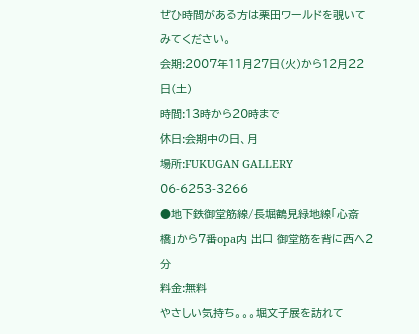ぜひ時間がある方は栗田ワールドを覗いてみてください。
会期:2007年11月27日(火)から12月22日(土)
時間:13時から20時まで
休日:会期中の日、月
場所:FUKUGAN GALLERY 06-6253-3266
●地下鉄御堂筋線/長堀鶴見緑地線「心斎橋」から7番opa内 出口 御堂筋を背に西へ2分
料金:無料
やさしい気持ち。。。堀文子展を訪れて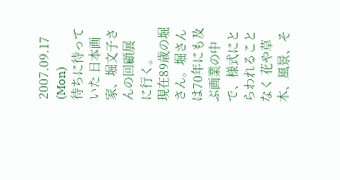2007.09.17 (Mon)
待ちに待っていた 日本画家、堀文子さんの回顧展
に行く。
現在89歳の堀さん。堀さんは70年にも及ぶ画業の中
で、様式にとらわれることなく 花や草木、風景、そ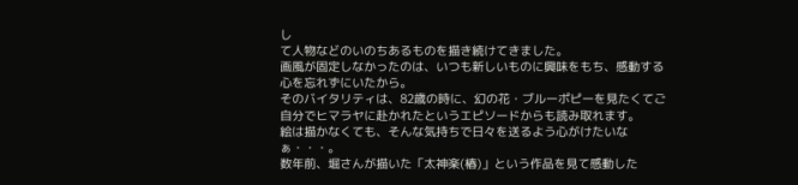し
て人物などのいのちあるものを描き続けてきました。
画風が固定しなかったのは、いつも新しいものに興味をもち、感動する心を忘れずにいたから。
そのバイタリティは、82歳の時に、幻の花・ブルーポピーを見たくてご自分でヒマラヤに赴かれたというエピソードからも読み取れます。
絵は描かなくても、そんな気持ちで日々を送るよう心がけたいなぁ・・・。
数年前、堀さんが描いた「太神楽(椿)」という作品を見て感動した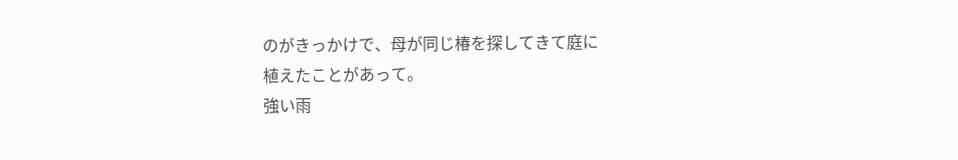のがきっかけで、母が同じ椿を探してきて庭に
植えたことがあって。
強い雨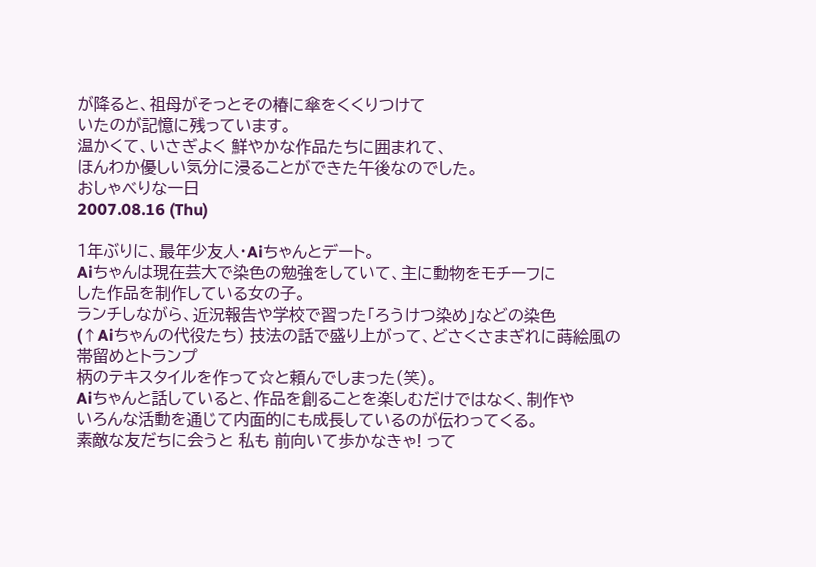が降ると、祖母がそっとその椿に傘をくくりつけて
いたのが記憶に残っています。
温かくて、いさぎよく 鮮やかな作品たちに囲まれて、
ほんわか優しい気分に浸ることができた午後なのでした。
おしゃべりな一日
2007.08.16 (Thu)

1年ぶりに、最年少友人・Aiちゃんとデート。
Aiちゃんは現在芸大で染色の勉強をしていて、主に動物をモチーフに
した作品を制作している女の子。
ランチしながら、近況報告や学校で習った「ろうけつ染め」などの染色
(↑Aiちゃんの代役たち) 技法の話で盛り上がって、どさくさまぎれに蒔絵風の帯留めとトランプ
柄のテキスタイルを作って☆と頼んでしまった(笑)。
Aiちゃんと話していると、作品を創ることを楽しむだけではなく、制作や
いろんな活動を通じて内面的にも成長しているのが伝わってくる。
素敵な友だちに会うと 私も 前向いて歩かなきゃ! って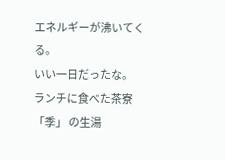エネルギーが沸いてくる。
いい一日だったな。
ランチに食べた茶寮「季」 の生湯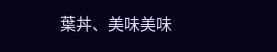葉丼、美味美味